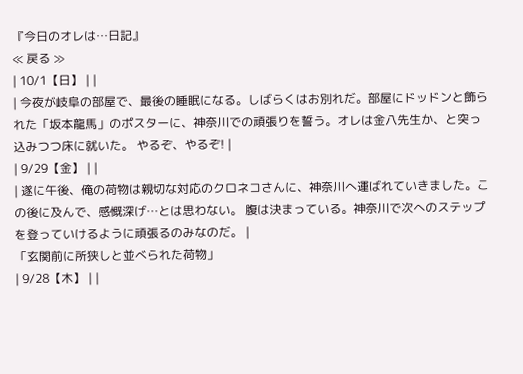『今日のオレは…日記』
≪ 戻る ≫
| 10/1【日】 | |
| 今夜が岐阜の部屋で、最後の睡眠になる。しばらくはお別れだ。部屋にドッドンと飾られた「坂本龍馬」のポスターに、神奈川での頑張りを誓う。オレは金八先生か、と突っ込みつつ床に就いた。 やるぞ、やるぞ! |
| 9/29【金】 | |
| 遂に午後、俺の荷物は親切な対応のクロネコさんに、神奈川へ運ばれていきました。この後に及んで、感慨深げ…とは思わない。 腹は決まっている。神奈川で次へのステップを登っていけるように頑張るのみなのだ。 |
「玄関前に所狭しと並べられた荷物」
| 9/28【木】 | |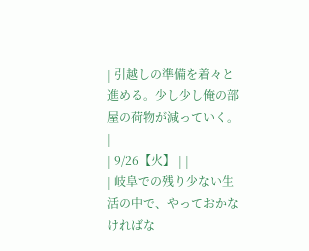| 引越しの準備を着々と進める。少し少し俺の部屋の荷物が減っていく。 |
| 9/26【火】 | |
| 岐阜での残り少ない生活の中で、やっておかなければな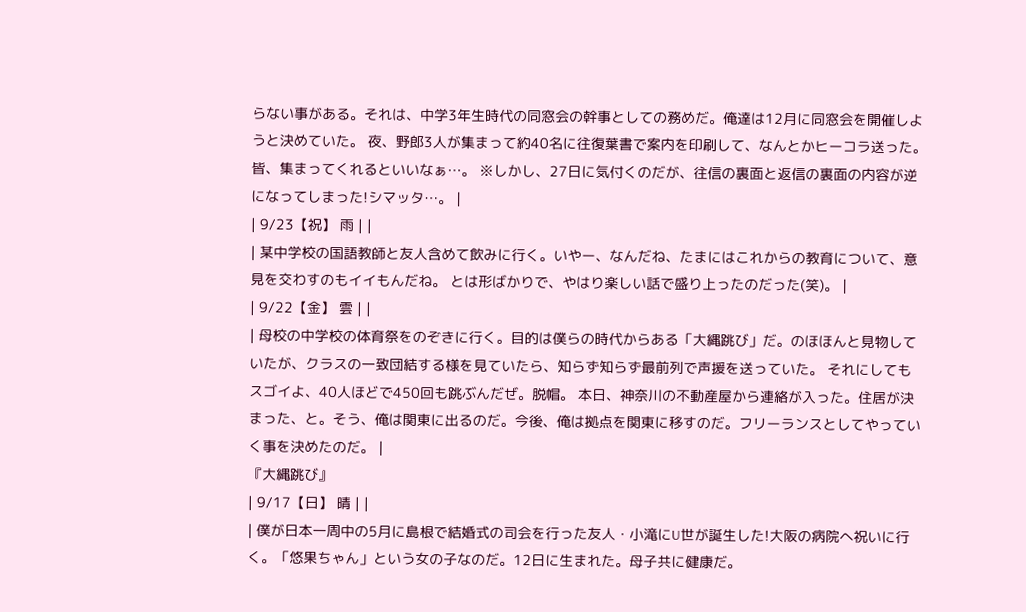らない事がある。それは、中学3年生時代の同窓会の幹事としての務めだ。俺達は12月に同窓会を開催しようと決めていた。 夜、野郎3人が集まって約40名に往復葉書で案内を印刷して、なんとかヒーコラ送った。皆、集まってくれるといいなぁ…。 ※しかし、27日に気付くのだが、往信の裏面と返信の裏面の内容が逆になってしまった!シマッタ…。 |
| 9/23【祝】 雨 | |
| 某中学校の国語教師と友人含めて飲みに行く。いやー、なんだね、たまにはこれからの教育について、意見を交わすのもイイもんだね。 とは形ばかりで、やはり楽しい話で盛り上ったのだった(笑)。 |
| 9/22【金】 雲 | |
| 母校の中学校の体育祭をのぞきに行く。目的は僕らの時代からある「大縄跳び」だ。のほほんと見物していたが、クラスの一致団結する様を見ていたら、知らず知らず最前列で声援を送っていた。 それにしてもスゴイよ、40人ほどで450回も跳ぶんだぜ。脱帽。 本日、神奈川の不動産屋から連絡が入った。住居が決まった、と。そう、俺は関東に出るのだ。今後、俺は拠点を関東に移すのだ。フリーランスとしてやっていく事を決めたのだ。 |
『大縄跳び』
| 9/17【日】 晴 | |
| 僕が日本一周中の5月に島根で結婚式の司会を行った友人・小滝にU世が誕生した!大阪の病院へ祝いに行く。「悠果ちゃん」という女の子なのだ。12日に生まれた。母子共に健康だ。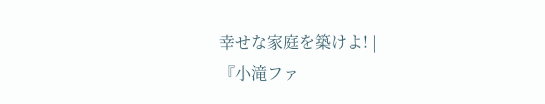幸せな家庭を築けよ! |
『小滝ファ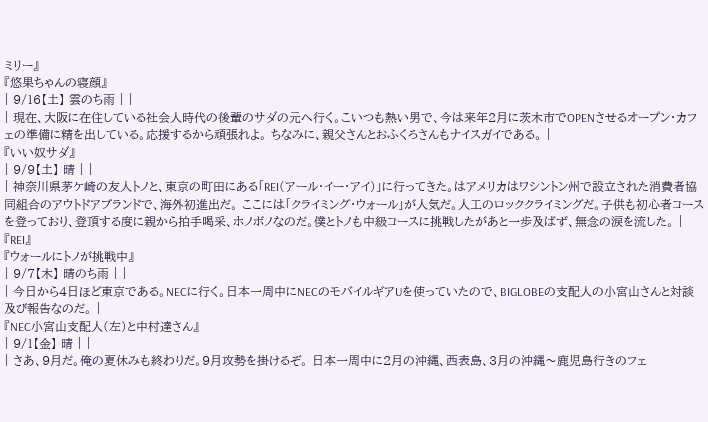ミリー』
『悠果ちゃんの寝顔』
| 9/16【土】 雲のち雨 | |
| 現在、大阪に在住している社会人時代の後輩のサダの元へ行く。こいつも熱い男で、今は来年2月に茨木市でOPENさせるオープン・カフェの準備に精を出している。応援するから頑張れよ。 ちなみに、親父さんとおふくろさんもナイスガイである。 |
『いい奴サダ』
| 9/9【土】 晴 | |
| 神奈川県茅ケ崎の友人トノと、東京の町田にある「REI(アール・イー・アイ)」に行ってきた。はアメリカはワシントン州で設立された消費者協同組合のアウトドアブランドで、海外初進出だ。 ここには「クライミング・ウォール」が人気だ。人工のロッククライミングだ。子供も初心者コースを登っており、登頂する度に親から拍手喝采、ホノボノなのだ。僕とトノも中級コースに挑戦したがあと一歩及ばず、無念の涙を流した。 |
『REI』
『ウォールにトノが挑戦中』
| 9/7【木】 晴のち雨 | |
| 今日から4日ほど東京である。NECに行く。日本一周中にNECのモバイルギアUを使っていたので、BIGLOBEの支配人の小宮山さんと対談及び報告なのだ。 |
『NEC小宮山支配人(左)と中村達さん』
| 9/1【金】 晴 | |
| さあ、9月だ。俺の夏休みも終わりだ。9月攻勢を掛けるぞ。 日本一周中に2月の沖縄、西表島、3月の沖縄〜鹿児島行きのフェ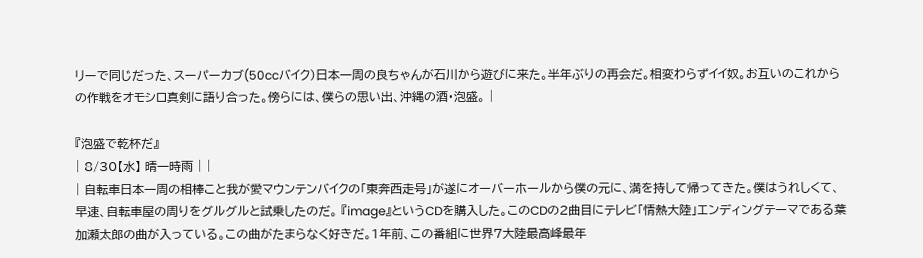リーで同じだった、スーパーカブ(50ccバイク)日本一周の良ちゃんが石川から遊びに来た。半年ぶりの再会だ。相変わらずイイ奴。お互いのこれからの作戦をオモシロ真剣に語り合った。傍らには、僕らの思い出、沖縄の酒・泡盛。 |

『泡盛で乾杯だ』
| 8/30【水】 晴一時雨 | |
| 自転車日本一周の相棒こと我が愛マウンテンバイクの「東奔西走号」が遂にオーバーホールから僕の元に、満を持して帰ってきた。僕はうれしくて、早速、自転車屋の周りをグルグルと試乗したのだ。 『image』というCDを購入した。このCDの2曲目にテレビ「情熱大陸」エンディングテーマである葉加瀬太郎の曲が入っている。この曲がたまらなく好きだ。1年前、この番組に世界7大陸最高峰最年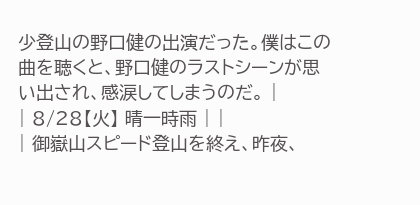少登山の野口健の出演だった。僕はこの曲を聴くと、野口健のラストシーンが思い出され、感涙してしまうのだ。 |
| 8/28【火】 晴一時雨 | |
| 御嶽山スピード登山を終え、昨夜、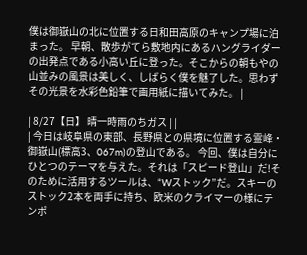僕は御嶽山の北に位置する日和田高原のキャンプ場に泊まった。 早朝、散歩がてら敷地内にあるハングライダーの出発点である小高い丘に登った。そこからの朝もやの山並みの風景は美しく、しばらく僕を魅了した。思わずその光景を水彩色鉛筆で画用紙に描いてみた。 |

| 8/27【日】 晴一時雨のちガス | |
| 今日は岐阜県の東部、長野県との県境に位置する霊峰・御嶽山(標高3、067m)の登山である。 今回、僕は自分にひとつのテーマを与えた。それは「スピード登山」だ!そのために活用するツールは、“Wストック”だ。スキーのストック2本を両手に持ち、欧米のクライマーの様にテンポ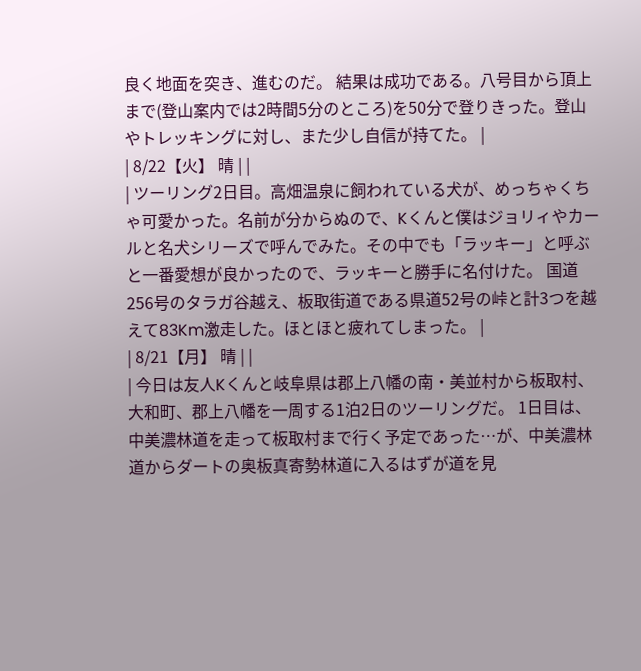良く地面を突き、進むのだ。 結果は成功である。八号目から頂上まで(登山案内では2時間5分のところ)を50分で登りきった。登山やトレッキングに対し、また少し自信が持てた。 |
| 8/22【火】 晴 | |
| ツーリング2日目。高畑温泉に飼われている犬が、めっちゃくちゃ可愛かった。名前が分からぬので、Kくんと僕はジョリィやカールと名犬シリーズで呼んでみた。その中でも「ラッキー」と呼ぶと一番愛想が良かったので、ラッキーと勝手に名付けた。 国道256号のタラガ谷越え、板取街道である県道52号の峠と計3つを越えて83Km激走した。ほとほと疲れてしまった。 |
| 8/21【月】 晴 | |
| 今日は友人Kくんと岐阜県は郡上八幡の南・美並村から板取村、大和町、郡上八幡を一周する1泊2日のツーリングだ。 1日目は、中美濃林道を走って板取村まで行く予定であった…が、中美濃林道からダートの奥板真寄勢林道に入るはずが道を見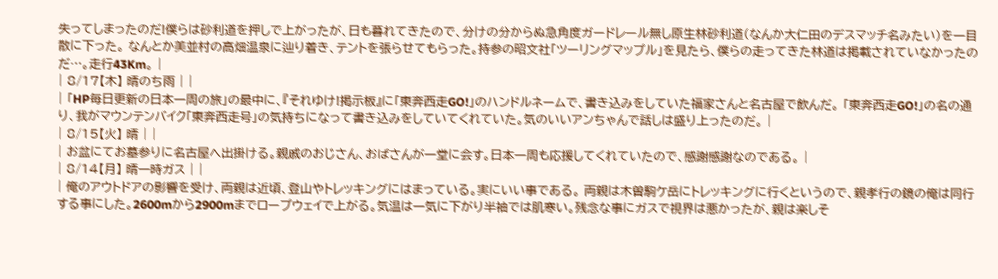失ってしまったのだ!僕らは砂利道を押しで上がったが、日も暮れてきたので、分けの分からぬ急角度ガードレール無し原生林砂利道(なんか大仁田のデスマッチ名みたい)を一目散に下った。 なんとか美並村の高畑温泉に辿り着き、テントを張らせてもらった。持参の昭文社「ツーリングマップル」を見たら、僕らの走ってきた林道は掲載されていなかったのだ…。走行43Km。 |
| 8/17【木】 晴のち雨 | |
| 「HP毎日更新の日本一周の旅」の最中に、『それゆけ!掲示板』に「東奔西走GO!」のハンドルネームで、書き込みをしていた福家さんと名古屋で飲んだ。 「東奔西走GO!」の名の通り、我がマウンテンバイク「東奔西走号」の気持ちになって書き込みをしていてくれていた。気のいいアンちゃんで話しは盛り上ったのだ。 |
| 8/15【火】 晴 | |
| お盆にてお墓参りに名古屋へ出掛ける。親戚のおじさん、おばさんが一堂に会す。日本一周も応援してくれていたので、感謝感謝なのである。 |
| 8/14【月】 晴一時ガス | |
| 俺のアウトドアの影響を受け、両親は近頃、登山やトレッキングにはまっている。実にいい事である。 両親は木曽駒ケ岳にトレッキングに行くというので、親孝行の鏡の俺は同行する事にした。2600mから2900mまでロープウェイで上がる。気温は一気に下がり半袖では肌寒い。残念な事にガスで視界は悪かったが、親は楽しそ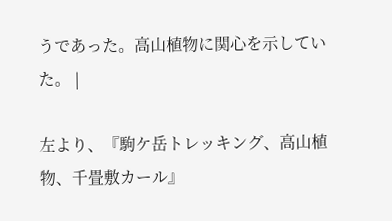うであった。高山植物に関心を示していた。 |

左より、『駒ケ岳トレッキング、高山植物、千畳敷カール』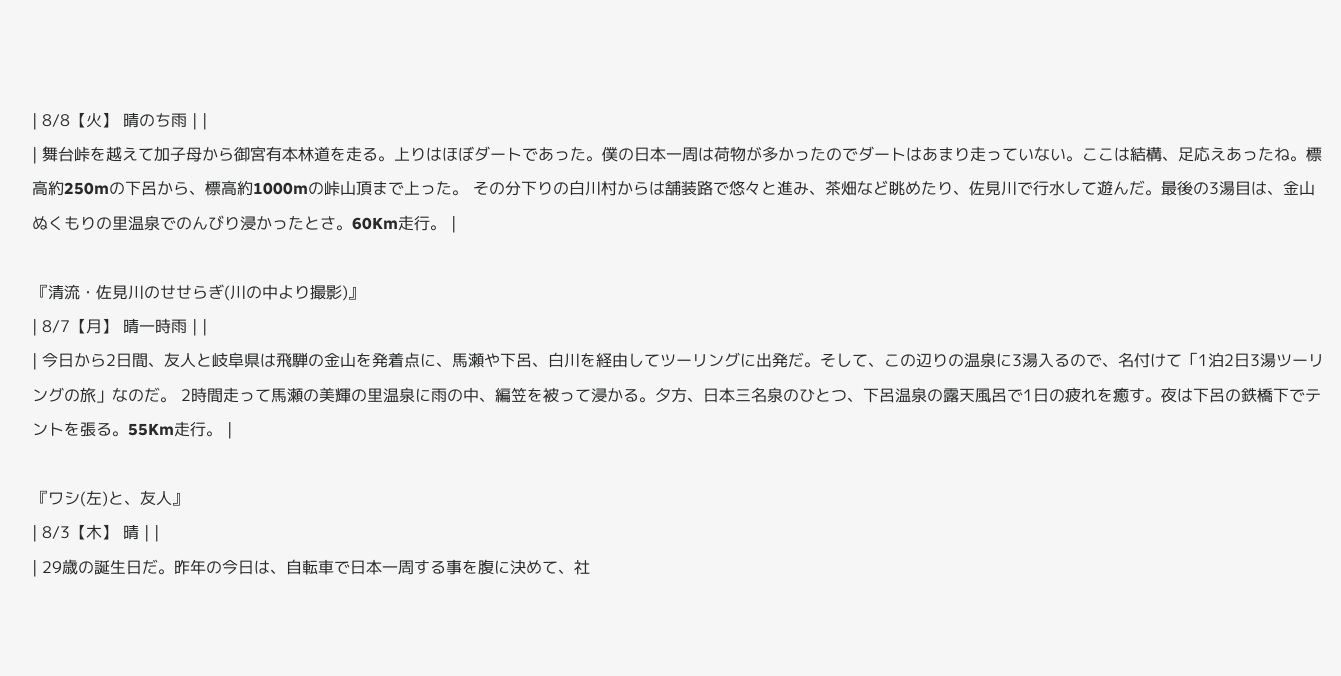| 8/8【火】 晴のち雨 | |
| 舞台峠を越えて加子母から御宮有本林道を走る。上りはほぼダートであった。僕の日本一周は荷物が多かったのでダートはあまり走っていない。ここは結構、足応えあったね。標高約250mの下呂から、標高約1000mの峠山頂まで上った。 その分下りの白川村からは舗装路で悠々と進み、茶畑など眺めたり、佐見川で行水して遊んだ。最後の3湯目は、金山ぬくもりの里温泉でのんびり浸かったとさ。60Km走行。 |

『清流・佐見川のせせらぎ(川の中より撮影)』
| 8/7【月】 晴一時雨 | |
| 今日から2日間、友人と岐阜県は飛騨の金山を発着点に、馬瀬や下呂、白川を経由してツーリングに出発だ。そして、この辺りの温泉に3湯入るので、名付けて「1泊2日3湯ツーリングの旅」なのだ。 2時間走って馬瀬の美輝の里温泉に雨の中、編笠を被って浸かる。夕方、日本三名泉のひとつ、下呂温泉の露天風呂で1日の疲れを癒す。夜は下呂の鉄橋下でテントを張る。55Km走行。 |

『ワシ(左)と、友人』
| 8/3【木】 晴 | |
| 29歳の誕生日だ。昨年の今日は、自転車で日本一周する事を腹に決めて、社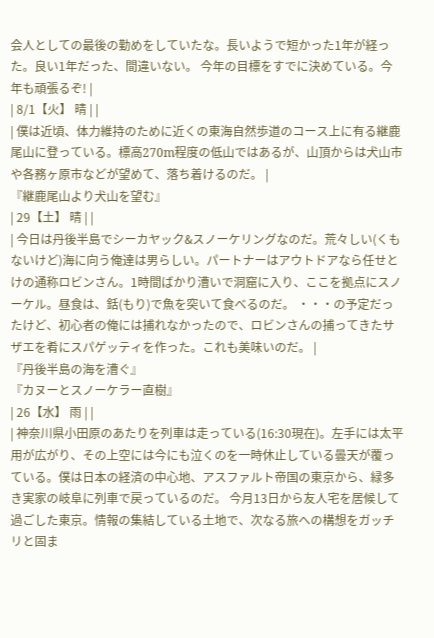会人としての最後の勤めをしていたな。長いようで短かった1年が経った。良い1年だった、間違いない。 今年の目標をすでに決めている。今年も頑張るぞ! |
| 8/1【火】 晴 | |
| 僕は近頃、体力維持のために近くの東海自然歩道のコース上に有る継鹿尾山に登っている。標高270m程度の低山ではあるが、山頂からは犬山市や各務ヶ原市などが望めて、落ち着けるのだ。 |
『継鹿尾山より犬山を望む』
| 29【土】 晴 | |
| 今日は丹後半島でシーカヤック&スノーケリングなのだ。荒々しい(くもないけど)海に向う俺達は男らしい。パートナーはアウトドアなら任せとけの通称ロビンさん。1時間ばかり漕いで洞窟に入り、ここを拠点にスノーケル。昼食は、銛(もり)で魚を突いて食べるのだ。 ・・・の予定だったけど、初心者の俺には捕れなかったので、ロビンさんの捕ってきたサザエを肴にスパゲッティを作った。これも美味いのだ。 |
『丹後半島の海を漕ぐ』
『カヌーとスノーケラー直樹』
| 26【水】 雨 | |
| 神奈川県小田原のあたりを列車は走っている(16:30現在)。左手には太平用が広がり、その上空には今にも泣くのを一時休止している曇天が覆っている。僕は日本の経済の中心地、アスファルト帝国の東京から、緑多き実家の岐阜に列車で戻っているのだ。 今月13日から友人宅を居候して過ごした東京。情報の集結している土地で、次なる旅への構想をガッチリと固ま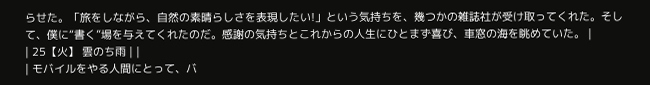らせた。「旅をしながら、自然の素晴らしさを表現したい!」という気持ちを、幾つかの雑誌社が受け取ってくれた。そして、僕に“書く”場を与えてくれたのだ。感謝の気持ちとこれからの人生にひとまず喜び、車窓の海を眺めていた。 |
| 25【火】 雲のち雨 | |
| モバイルをやる人間にとって、バ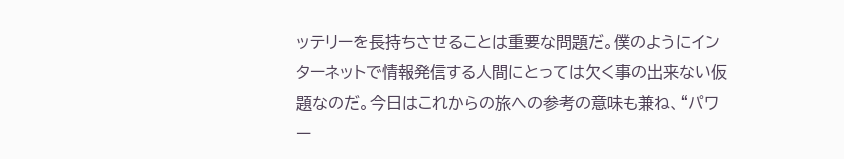ッテリーを長持ちさせることは重要な問題だ。僕のようにインターネットで情報発信する人間にとっては欠く事の出来ない仮題なのだ。今日はこれからの旅への参考の意味も兼ね、“パワー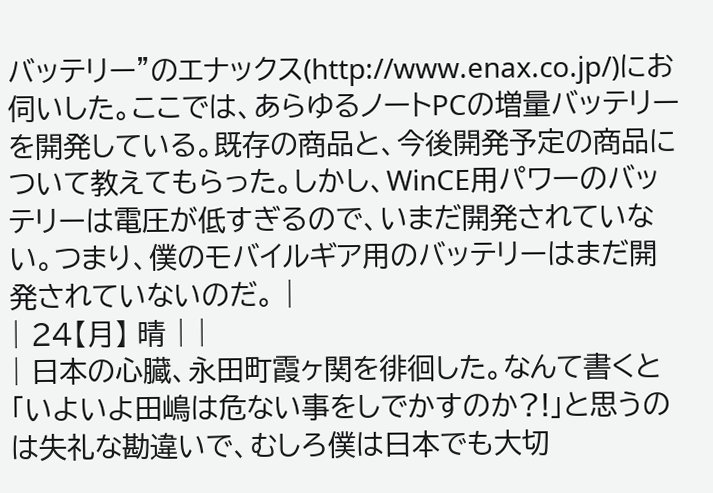バッテリー”のエナックス(http://www.enax.co.jp/)にお伺いした。ここでは、あらゆるノートPCの増量バッテリーを開発している。既存の商品と、今後開発予定の商品について教えてもらった。しかし、WinCE用パワーのバッテリーは電圧が低すぎるので、いまだ開発されていない。つまり、僕のモバイルギア用のバッテリーはまだ開発されていないのだ。 |
| 24【月】 晴 | |
| 日本の心臓、永田町霞ヶ関を徘徊した。なんて書くと「いよいよ田嶋は危ない事をしでかすのか?!」と思うのは失礼な勘違いで、むしろ僕は日本でも大切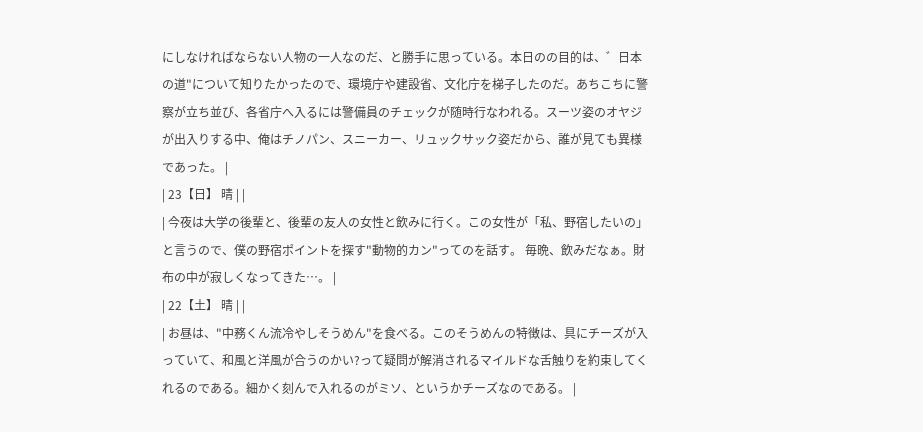にしなければならない人物の一人なのだ、と勝手に思っている。本日のの目的は、゛日本の道"について知りたかったので、環境庁や建設省、文化庁を梯子したのだ。あちこちに警察が立ち並び、各省庁へ入るには警備員のチェックが随時行なわれる。スーツ姿のオヤジが出入りする中、俺はチノパン、スニーカー、リュックサック姿だから、誰が見ても異様であった。 |
| 23【日】 晴 | |
| 今夜は大学の後輩と、後輩の友人の女性と飲みに行く。この女性が「私、野宿したいの」と言うので、僕の野宿ポイントを探す"動物的カン"ってのを話す。 毎晩、飲みだなぁ。財布の中が寂しくなってきた…。 |
| 22【土】 晴 | |
| お昼は、"中務くん流冷やしそうめん"を食べる。このそうめんの特徴は、具にチーズが入っていて、和風と洋風が合うのかい?って疑問が解消されるマイルドな舌触りを約束してくれるのである。細かく刻んで入れるのがミソ、というかチーズなのである。 |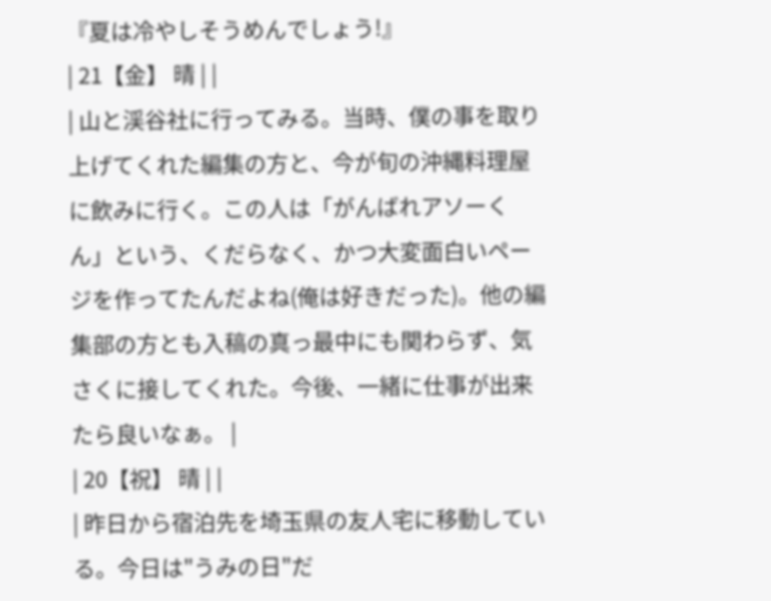『夏は冷やしそうめんでしょう!』
| 21【金】 晴 | |
| 山と渓谷社に行ってみる。当時、僕の事を取り上げてくれた編集の方と、今が旬の沖縄料理屋に飲みに行く。この人は「がんばれアソーくん」という、くだらなく、かつ大変面白いページを作ってたんだよね(俺は好きだった)。他の編集部の方とも入稿の真っ最中にも関わらず、気さくに接してくれた。今後、一緒に仕事が出来たら良いなぁ。 |
| 20【祝】 晴 | |
| 昨日から宿泊先を埼玉県の友人宅に移動している。今日は"うみの日"だ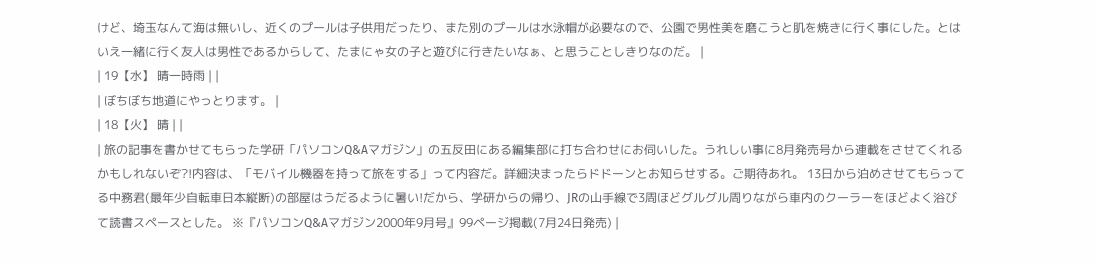けど、埼玉なんて海は無いし、近くのプールは子供用だったり、また別のプールは水泳帽が必要なので、公園で男性美を磨こうと肌を焼きに行く事にした。とはいえ一緒に行く友人は男性であるからして、たまにゃ女の子と遊びに行きたいなぁ、と思うことしきりなのだ。 |
| 19【水】 晴一時雨 | |
| ぼちぼち地道にやっとります。 |
| 18【火】 晴 | |
| 旅の記事を書かせてもらった学研「パソコンQ&Aマガジン」の五反田にある編集部に打ち合わせにお伺いした。うれしい事に8月発売号から連載をさせてくれるかもしれないぞ?!内容は、「モバイル機器を持って旅をする」って内容だ。詳細決まったらドドーンとお知らせする。ご期待あれ。 13日から泊めさせてもらってる中務君(最年少自転車日本縦断)の部屋はうだるように暑い!だから、学研からの帰り、JRの山手線で3周ほどグルグル周りながら車内のクーラーをほどよく浴びて読書スペースとした。 ※『パソコンQ&Aマガジン2000年9月号』99ページ掲載(7月24日発売) |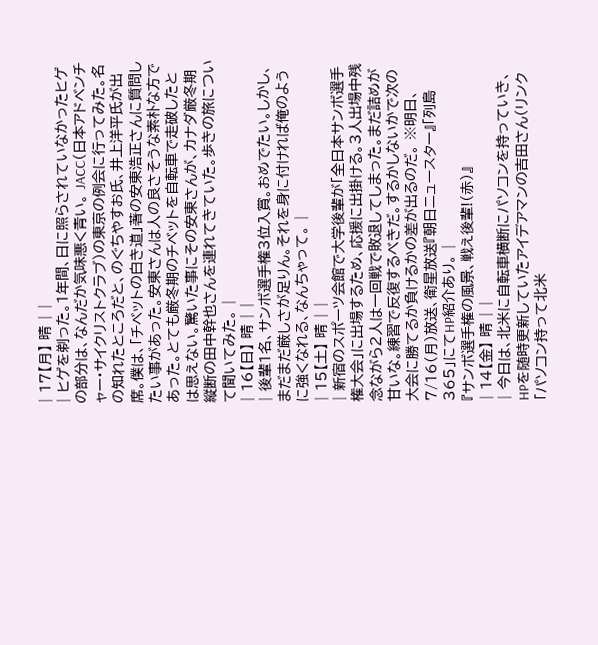| 17【月】 晴 | |
| ヒゲを剃った。1年間、日に照らされていなかったヒゲの部分は、なんだか気味悪く青い。 JACC(日本アドベンチャー・サイクリストクラブ)の東京の例会に行ってみた。名の知れたところだと、のぐちやすお氏、井上洋平氏が出席。僕は、「チベットの白き道」著の安東浩正さんに質問したい事があった。安東さんは人の良さそうな素朴な方であった。とても厳冬期のチベットを自転車で走破したとは思えない。驚いた事にその安東さんが、カナダ厳冬期縦断の田中幹也さんを連れてきていた。歩きの旅について聞いてみた。 |
| 16【日】 晴 | |
| 後輩1名、サンボ選手権3位入賞。おめでたい。しかし、まだまだ厳しさが足りん。それを身に付ければ俺のように強くなれる、なんちゃって。 |
| 15【土】 晴 | |
| 新宿のスポーツ会館で大学後輩が「全日本サンボ選手権大会」に出場するため、応援に出掛ける。3人出場中残念ながら2人は一回戦で敗退してしまった。まだ詰めが甘いな。練習で反復するべきだ。するかしないかで次の大会に勝てるか負けるかの差が出るのだ。 ※明日、7/16(月)放送、衛星放送『朝日ニュースター』「列島365」にてHP紹介あり。 |
『サンボ選手権の風景、戦え後輩!(赤)』
| 14【金】 晴 | |
| 今日は、北米に自転車横断にパソコンを持っていき、HPを随時更新していたアイデアマンの吉田さん(リンク「パソコン持って北米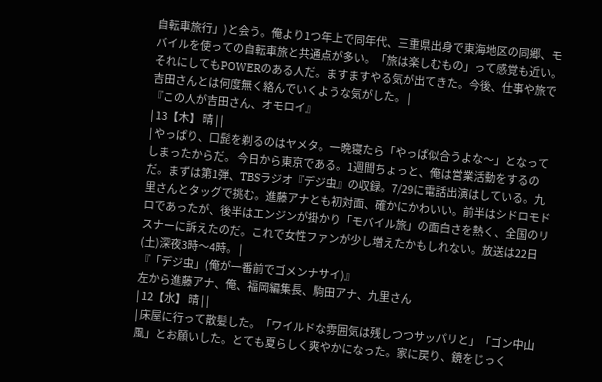自転車旅行」)と会う。俺より1つ年上で同年代、三重県出身で東海地区の同郷、モバイルを使っての自転車旅と共通点が多い。「旅は楽しむもの」って感覚も近い。それにしてもPOWERのある人だ。ますますやる気が出てきた。今後、仕事や旅で吉田さんとは何度無く絡んでいくような気がした。 |
『この人が吉田さん、オモロイ』
| 13【木】 晴 | |
| やっぱり、口髭を剃るのはヤメタ。一晩寝たら「やっぱ似合うよな〜」となってしまったからだ。 今日から東京である。1週間ちょっと、俺は営業活動をするのだ。まずは第1弾、TBSラジオ『デジ虫』の収録。7/29に電話出演はしている。九里さんとタッグで挑む。進藤アナとも初対面、確かにかわいい。前半はシドロモドロであったが、後半はエンジンが掛かり「モバイル旅」の面白さを熱く、全国のリスナーに訴えたのだ。これで女性ファンが少し増えたかもしれない。放送は22日(土)深夜3時〜4時。 |
『「デジ虫」(俺が一番前でゴメンナサイ)』
左から進藤アナ、俺、福岡編集長、駒田アナ、九里さん
| 12【水】 晴 | |
| 床屋に行って散髪した。「ワイルドな雰囲気は残しつつサッパリと」「ゴン中山風」とお願いした。とても夏らしく爽やかになった。家に戻り、鏡をじっく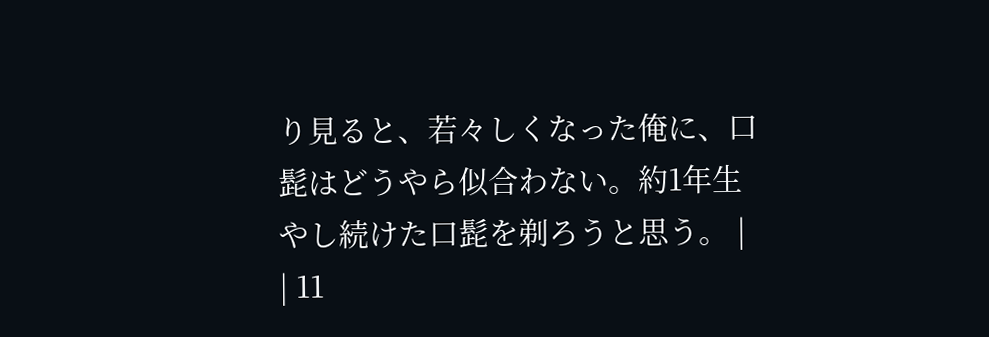り見ると、若々しくなった俺に、口髭はどうやら似合わない。約1年生やし続けた口髭を剃ろうと思う。 |
| 11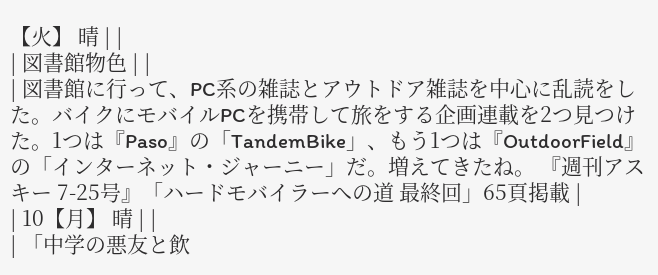【火】 晴 | |
| 図書館物色 | |
| 図書館に行って、PC系の雑誌とアウトドア雑誌を中心に乱読をした。バイクにモバイルPCを携帯して旅をする企画連載を2つ見つけた。1つは『Paso』の「TandemBike」、もう1つは『OutdoorField』の「インターネット・ジャーニー」だ。増えてきたね。 『週刊アスキー 7-25号』「ハードモバイラーへの道 最終回」65頁掲載 |
| 10【月】 晴 | |
| 「中学の悪友と飲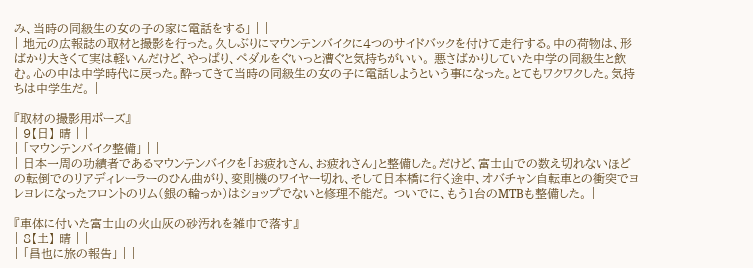み、当時の同級生の女の子の家に電話をする」 | |
| 地元の広報誌の取材と撮影を行った。久しぶりにマウンテンバイクに4つのサイドバックを付けて走行する。中の荷物は、形ばかり大きくて実は軽いんだけど、やっぱり、ペダルをぐいっと漕ぐと気持ちがいい。 悪さばかりしていた中学の同級生と飲む。心の中は中学時代に戻った。酔ってきて当時の同級生の女の子に電話しようという事になった。とてもワクワクした。気持ちは中学生だ。 |

『取材の撮影用ポーズ』
| 9【日】 晴 | |
| 「マウンテンバイク整備」 | |
| 日本一周の功績者であるマウンテンバイクを「お疲れさん、お疲れさん」と整備した。だけど、富士山での数え切れないほどの転倒でのリアディレーラーのひん曲がり、変則機のワイヤー切れ、そして日本橋に行く途中、オバチャン自転車との衝突でヨレヨレになったフロントのリム(銀の輪っか)はショップでないと修理不能だ。 ついでに、もう1台のMTBも整備した。 |

『車体に付いた富士山の火山灰の砂汚れを雑巾で落す』
| 8【土】 晴 | |
| 「昌也に旅の報告」 | |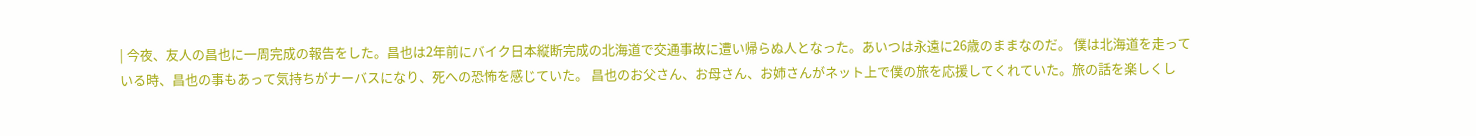| 今夜、友人の昌也に一周完成の報告をした。昌也は2年前にバイク日本縦断完成の北海道で交通事故に遭い帰らぬ人となった。あいつは永遠に26歳のままなのだ。 僕は北海道を走っている時、昌也の事もあって気持ちがナーバスになり、死への恐怖を感じていた。 昌也のお父さん、お母さん、お姉さんがネット上で僕の旅を応援してくれていた。旅の話を楽しくし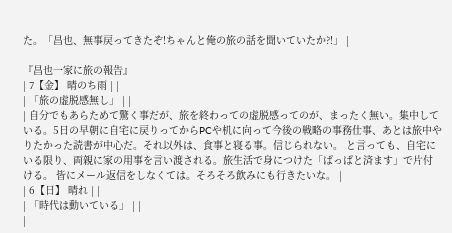た。「昌也、無事戻ってきたぞ!ちゃんと俺の旅の話を聞いていたか?!」 |

『昌也一家に旅の報告』
| 7【金】 晴のち雨 | |
| 「旅の虚脱感無し」 | |
| 自分でもあらためて驚く事だが、旅を終わっての虚脱感ってのが、まったく無い。集中している。5日の早朝に自宅に戻りってからPCや机に向って今後の戦略の事務仕事、あとは旅中やりたかった読書が中心だ。それ以外は、食事と寝る事。信じられない。 と言っても、自宅にいる限り、両親に家の用事を言い渡される。旅生活で身につけた「ぱっぱと済ます」で片付ける。 皆にメール返信をしなくては。そろそろ飲みにも行きたいな。 |
| 6【日】 晴れ | |
| 「時代は動いている」 | |
|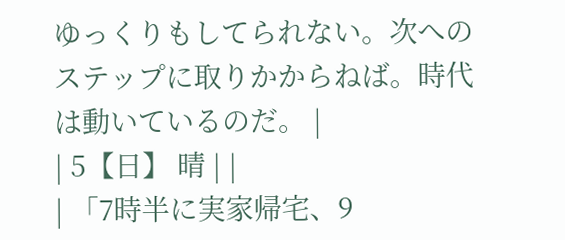ゆっくりもしてられない。次へのステップに取りかからねば。時代は動いているのだ。 |
| 5【日】 晴 | |
| 「7時半に実家帰宅、9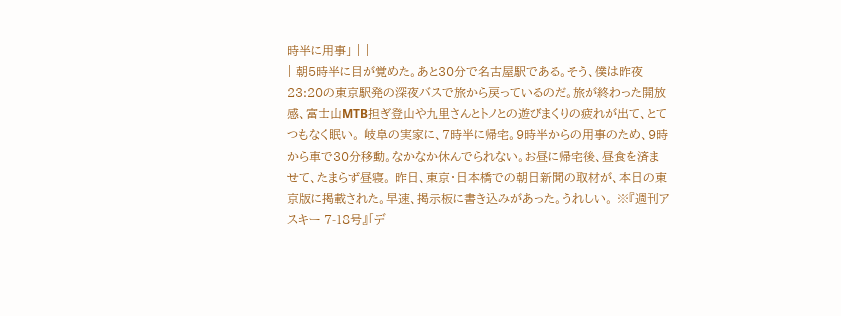時半に用事」 | |
| 朝5時半に目が覚めた。あと30分で名古屋駅である。そう、僕は昨夜23:20の東京駅発の深夜バスで旅から戻っているのだ。旅が終わった開放感、富士山MTB担ぎ登山や九里さんとトノとの遊びまくりの疲れが出て、とてつもなく眠い。 岐阜の実家に、7時半に帰宅。9時半からの用事のため、9時から車で30分移動。なかなか休んでられない。お昼に帰宅後、昼食を済ませて、たまらず昼寝。 昨日、東京・日本橋での朝日新聞の取材が、本日の東京版に掲載された。早速、掲示板に書き込みがあった。うれしい。 ※『週刊アスキー 7-18号』「デ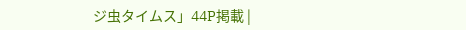ジ虫タイムス」44P掲載 |